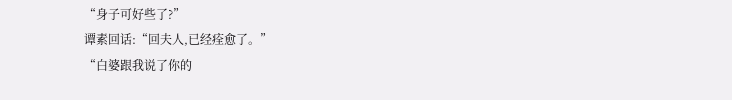“身子可好些了?”
谭素回话:“回夫人,已经痊愈了。”
“白婆跟我说了你的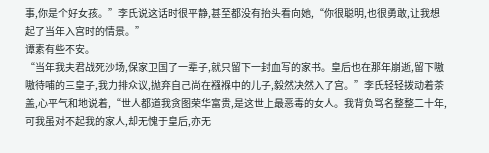事,你是个好女孩。”李氏说这话时很平静,甚至都没有抬头看向她,“你很聪明,也很勇敢,让我想起了当年入宫时的情景。”
谭素有些不安。
“当年我夫君战死沙场,保家卫国了一辈子,就只留下一封血写的家书。皇后也在那年崩逝,留下嗷嗷待哺的三皇子,我力排众议,抛弃自己尚在襁褓中的儿子,毅然决然入了宫。”李氏轻轻拨动着茶盖,心平气和地说着,“世人都道我贪图荣华富贵,是这世上最恶毒的女人。我背负骂名整整二十年,可我虽对不起我的家人,却无愧于皇后,亦无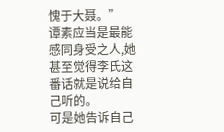愧于大聂。”
谭素应当是最能感同身受之人,她甚至觉得李氏这番话就是说给自己听的。
可是她告诉自己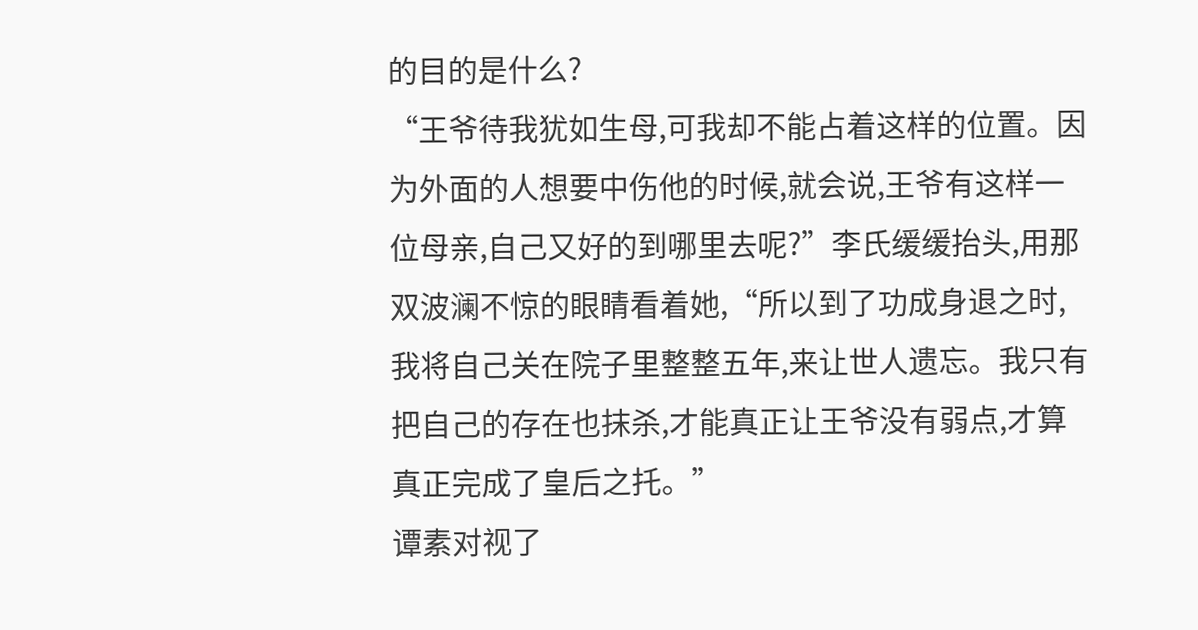的目的是什么?
“王爷待我犹如生母,可我却不能占着这样的位置。因为外面的人想要中伤他的时候,就会说,王爷有这样一位母亲,自己又好的到哪里去呢?”李氏缓缓抬头,用那双波澜不惊的眼睛看着她,“所以到了功成身退之时,我将自己关在院子里整整五年,来让世人遗忘。我只有把自己的存在也抹杀,才能真正让王爷没有弱点,才算真正完成了皇后之托。”
谭素对视了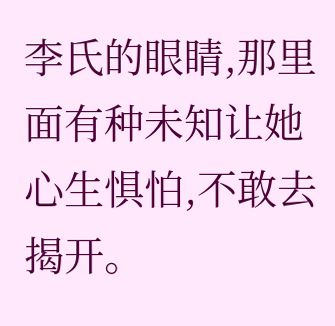李氏的眼睛,那里面有种未知让她心生惧怕,不敢去揭开。